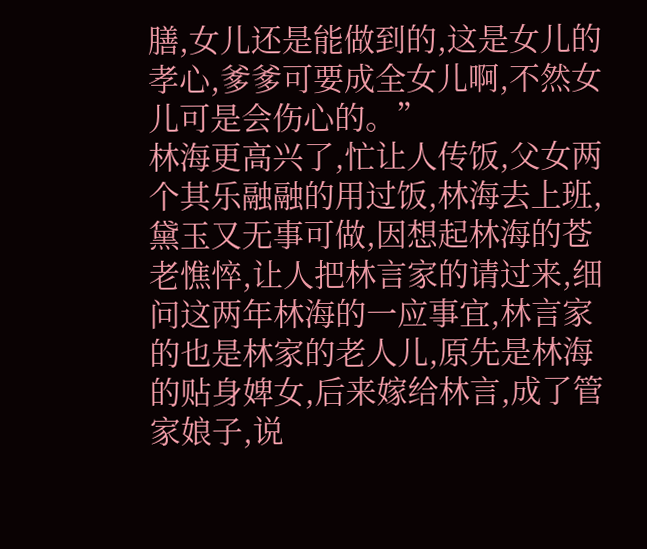膳,女儿还是能做到的,这是女儿的孝心,爹爹可要成全女儿啊,不然女儿可是会伤心的。”
林海更高兴了,忙让人传饭,父女两个其乐融融的用过饭,林海去上班,黛玉又无事可做,因想起林海的苍老憔悴,让人把林言家的请过来,细问这两年林海的一应事宜,林言家的也是林家的老人儿,原先是林海的贴身婢女,后来嫁给林言,成了管家娘子,说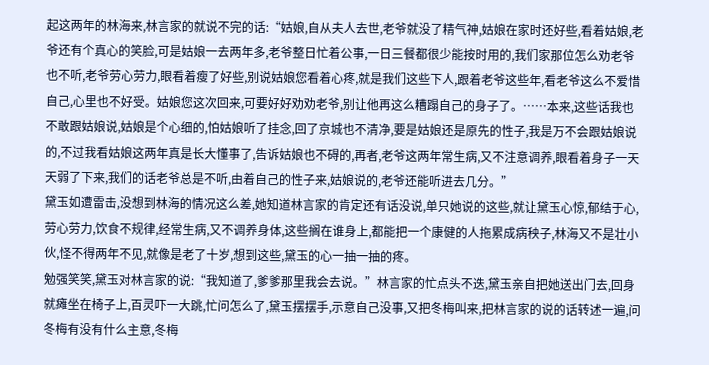起这两年的林海来,林言家的就说不完的话:“姑娘,自从夫人去世,老爷就没了精气神,姑娘在家时还好些,看着姑娘,老爷还有个真心的笑脸,可是姑娘一去两年多,老爷整日忙着公事,一日三餐都很少能按时用的,我们家那位怎么劝老爷也不听,老爷劳心劳力,眼看着瘦了好些,别说姑娘您看着心疼,就是我们这些下人,跟着老爷这些年,看老爷这么不爱惜自己,心里也不好受。姑娘您这次回来,可要好好劝劝老爷,别让他再这么糟蹋自己的身子了。……本来,这些话我也不敢跟姑娘说,姑娘是个心细的,怕姑娘听了挂念,回了京城也不清净,要是姑娘还是原先的性子,我是万不会跟姑娘说的,不过我看姑娘这两年真是长大懂事了,告诉姑娘也不碍的,再者,老爷这两年常生病,又不注意调养,眼看着身子一天天弱了下来,我们的话老爷总是不听,由着自己的性子来,姑娘说的,老爷还能听进去几分。”
黛玉如遭雷击,没想到林海的情况这么差,她知道林言家的肯定还有话没说,单只她说的这些,就让黛玉心惊,郁结于心,劳心劳力,饮食不规律,经常生病,又不调养身体,这些搁在谁身上,都能把一个康健的人拖累成病秧子,林海又不是壮小伙,怪不得两年不见,就像是老了十岁,想到这些,黛玉的心一抽一抽的疼。
勉强笑笑,黛玉对林言家的说:“我知道了,爹爹那里我会去说。”林言家的忙点头不迭,黛玉亲自把她送出门去,回身就瘫坐在椅子上,百灵吓一大跳,忙问怎么了,黛玉摆摆手,示意自己没事,又把冬梅叫来,把林言家的说的话转述一遍,问冬梅有没有什么主意,冬梅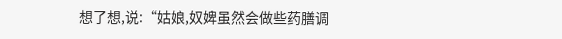想了想,说:“姑娘,奴婢虽然会做些药膳调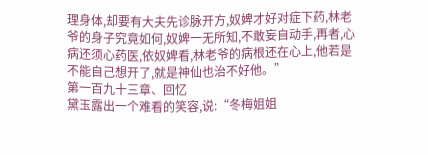理身体,却要有大夫先诊脉开方,奴婢才好对症下药,林老爷的身子究竟如何,奴婢一无所知,不敢妄自动手,再者,心病还须心药医,依奴婢看,林老爷的病根还在心上,他若是不能自己想开了,就是神仙也治不好他。”
第一百九十三章、回忆
黛玉露出一个难看的笑容,说:“冬梅姐姐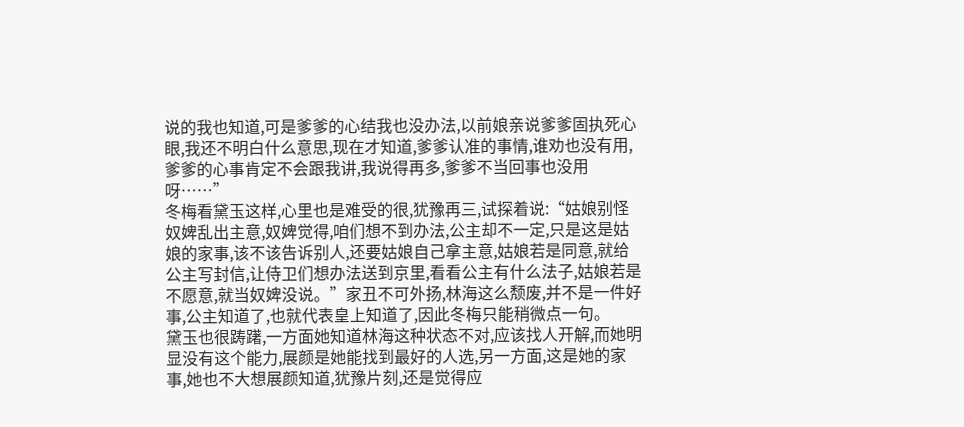说的我也知道,可是爹爹的心结我也没办法,以前娘亲说爹爹固执死心眼,我还不明白什么意思,现在才知道,爹爹认准的事情,谁劝也没有用,爹爹的心事肯定不会跟我讲,我说得再多,爹爹不当回事也没用呀……”
冬梅看黛玉这样,心里也是难受的很,犹豫再三,试探着说:“姑娘别怪奴婢乱出主意,奴婢觉得,咱们想不到办法,公主却不一定,只是这是姑娘的家事,该不该告诉别人,还要姑娘自己拿主意,姑娘若是同意,就给公主写封信,让侍卫们想办法送到京里,看看公主有什么法子,姑娘若是不愿意,就当奴婢没说。”家丑不可外扬,林海这么颓废,并不是一件好事,公主知道了,也就代表皇上知道了,因此冬梅只能稍微点一句。
黛玉也很踌躇,一方面她知道林海这种状态不对,应该找人开解,而她明显没有这个能力,展颜是她能找到最好的人选,另一方面,这是她的家事,她也不大想展颜知道,犹豫片刻,还是觉得应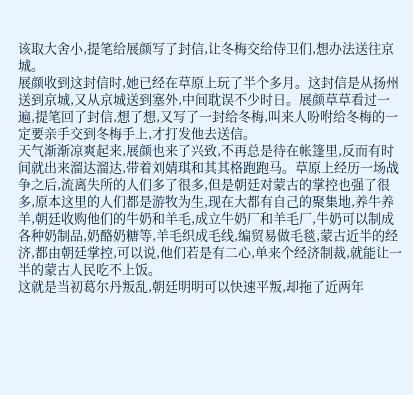该取大舍小,提笔给展颜写了封信,让冬梅交给侍卫们,想办法送往京城。
展颜收到这封信时,她已经在草原上玩了半个多月。这封信是从扬州送到京城,又从京城送到塞外,中间耽误不少时日。展颜草草看过一遍,提笔回了封信,想了想,又写了一封给冬梅,叫来人吩咐给冬梅的一定要亲手交到冬梅手上,才打发他去送信。
天气渐渐凉爽起来,展颜也来了兴致,不再总是待在帐篷里,反而有时间就出来溜达溜达,带着刘婧琪和其其格跑跑马。草原上经历一场战争之后,流离失所的人们多了很多,但是朝廷对蒙古的掌控也强了很多,原本这里的人们都是游牧为生,现在大都有自己的聚集地,养牛养羊,朝廷收购他们的牛奶和羊毛,成立牛奶厂和羊毛厂,牛奶可以制成各种奶制品,奶酪奶糖等,羊毛织成毛线,编贸易做毛毯,蒙古近半的经济,都由朝廷掌控,可以说,他们若是有二心,单来个经济制裁,就能让一半的蒙古人民吃不上饭。
这就是当初葛尔丹叛乱,朝廷明明可以快速平叛,却拖了近两年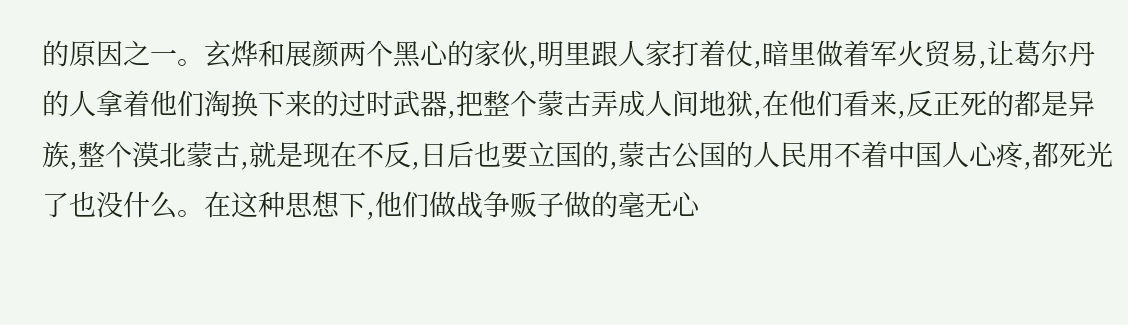的原因之一。玄烨和展颜两个黑心的家伙,明里跟人家打着仗,暗里做着军火贸易,让葛尔丹的人拿着他们淘换下来的过时武器,把整个蒙古弄成人间地狱,在他们看来,反正死的都是异族,整个漠北蒙古,就是现在不反,日后也要立国的,蒙古公国的人民用不着中国人心疼,都死光了也没什么。在这种思想下,他们做战争贩子做的毫无心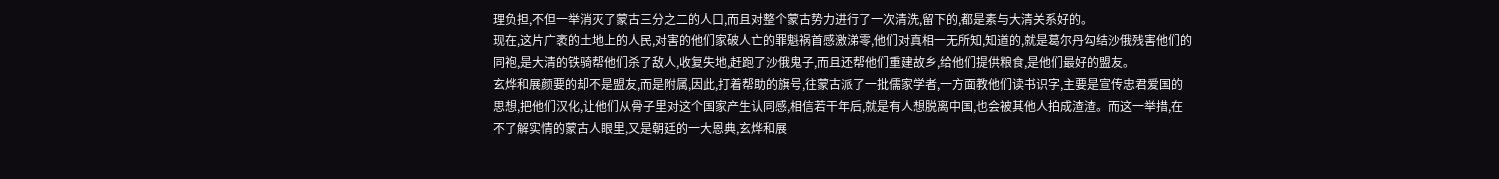理负担,不但一举消灭了蒙古三分之二的人口,而且对整个蒙古势力进行了一次清洗,留下的,都是素与大清关系好的。
现在,这片广袤的土地上的人民,对害的他们家破人亡的罪魁祸首感激涕零,他们对真相一无所知,知道的,就是葛尔丹勾结沙俄残害他们的同袍,是大清的铁骑帮他们杀了敌人,收复失地,赶跑了沙俄鬼子,而且还帮他们重建故乡,给他们提供粮食,是他们最好的盟友。
玄烨和展颜要的却不是盟友,而是附属,因此,打着帮助的旗号,往蒙古派了一批儒家学者,一方面教他们读书识字,主要是宣传忠君爱国的思想,把他们汉化,让他们从骨子里对这个国家产生认同感,相信若干年后,就是有人想脱离中国,也会被其他人拍成渣渣。而这一举措,在不了解实情的蒙古人眼里,又是朝廷的一大恩典,玄烨和展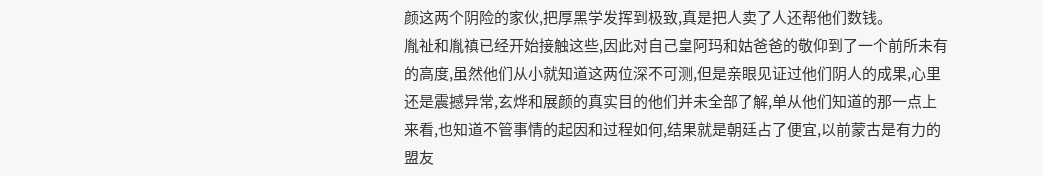颜这两个阴险的家伙,把厚黑学发挥到极致,真是把人卖了人还帮他们数钱。
胤祉和胤禛已经开始接触这些,因此对自己皇阿玛和姑爸爸的敬仰到了一个前所未有的高度,虽然他们从小就知道这两位深不可测,但是亲眼见证过他们阴人的成果,心里还是震撼异常,玄烨和展颜的真实目的他们并未全部了解,单从他们知道的那一点上来看,也知道不管事情的起因和过程如何,结果就是朝廷占了便宜,以前蒙古是有力的盟友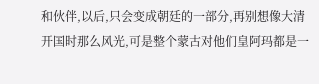和伙伴,以后,只会变成朝廷的一部分,再别想像大清开国时那么风光,可是整个蒙古对他们皇阿玛都是一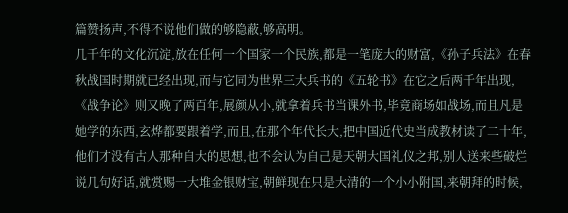篇赞扬声,不得不说他们做的够隐蔽,够高明。
几千年的文化沉淀,放在任何一个国家一个民族,都是一笔庞大的财富,《孙子兵法》在春秋战国时期就已经出现,而与它同为世界三大兵书的《五轮书》在它之后两千年出现,《战争论》则又晚了两百年,展颜从小,就拿着兵书当课外书,毕竟商场如战场,而且凡是她学的东西,玄烨都要跟着学,而且,在那个年代长大,把中国近代史当成教材读了二十年,他们才没有古人那种自大的思想,也不会认为自己是天朝大国礼仪之邦,别人送来些破烂说几句好话,就赏赐一大堆金银财宝,朝鲜现在只是大清的一个小小附国,来朝拜的时候,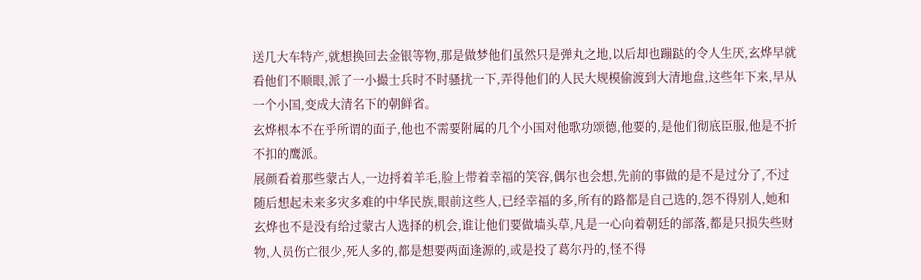送几大车特产,就想换回去金银等物,那是做梦他们虽然只是弹丸之地,以后却也蹦跶的令人生厌,玄烨早就看他们不顺眼,派了一小撮士兵时不时骚扰一下,弄得他们的人民大规模偷渡到大清地盘,这些年下来,早从一个小国,变成大清名下的朝鲜省。
玄烨根本不在乎所谓的面子,他也不需要附属的几个小国对他歌功颂德,他要的,是他们彻底臣服,他是不折不扣的鹰派。
展颜看着那些蒙古人,一边捋着羊毛,脸上带着幸福的笑容,偶尔也会想,先前的事做的是不是过分了,不过随后想起未来多灾多难的中华民族,眼前这些人,已经幸福的多,所有的路都是自己选的,怨不得别人,她和玄烨也不是没有给过蒙古人选择的机会,谁让他们要做墙头草,凡是一心向着朝廷的部落,都是只损失些财物,人员伤亡很少,死人多的,都是想要两面逢源的,或是投了葛尔丹的,怪不得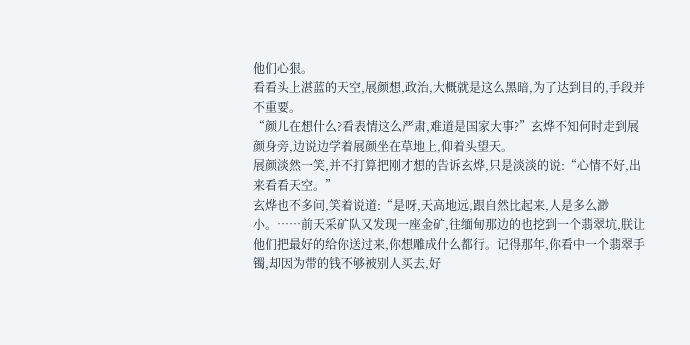他们心狠。
看看头上湛蓝的天空,展颜想,政治,大概就是这么黑暗,为了达到目的,手段并不重要。
“颜儿在想什么?看表情这么严肃,难道是国家大事?”玄烨不知何时走到展颜身旁,边说边学着展颜坐在草地上,仰着头望天。
展颜淡然一笑,并不打算把刚才想的告诉玄烨,只是淡淡的说:“心情不好,出来看看天空。”
玄烨也不多问,笑着说道:“是呀,天高地远,跟自然比起来,人是多么渺小。……前天采矿队又发现一座金矿,往缅甸那边的也挖到一个翡翠坑,朕让他们把最好的给你送过来,你想雕成什么都行。记得那年,你看中一个翡翠手镯,却因为带的钱不够被别人买去,好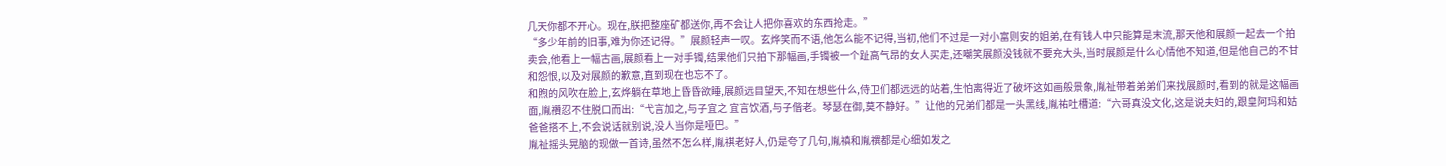几天你都不开心。现在,朕把整座矿都送你,再不会让人把你喜欢的东西抢走。”
“多少年前的旧事,难为你还记得。”展颜轻声一叹。玄烨笑而不语,他怎么能不记得,当初,他们不过是一对小富则安的姐弟,在有钱人中只能算是末流,那天他和展颜一起去一个拍卖会,他看上一幅古画,展颜看上一对手镯,结果他们只拍下那幅画,手镯被一个趾高气昂的女人买走,还嘲笑展颜没钱就不要充大头,当时展颜是什么心情他不知道,但是他自己的不甘和怨恨,以及对展颜的歉意,直到现在也忘不了。
和煦的风吹在脸上,玄烨躺在草地上昏昏欲睡,展颜远目望天,不知在想些什么,侍卫们都远远的站着,生怕离得近了破坏这如画般景象,胤祉带着弟弟们来找展颜时,看到的就是这幅画面,胤禶忍不住脱口而出:“弋言加之,与子宜之 宜言饮酒,与子偕老。琴瑟在御,莫不静好。”让他的兄弟们都是一头黑线,胤祐吐槽道:“六哥真没文化,这是说夫妇的,跟皇阿玛和姑爸爸搭不上,不会说话就别说,没人当你是哑巴。”
胤祉摇头晃脑的现做一首诗,虽然不怎么样,胤祺老好人,仍是夸了几句,胤禛和胤禩都是心细如发之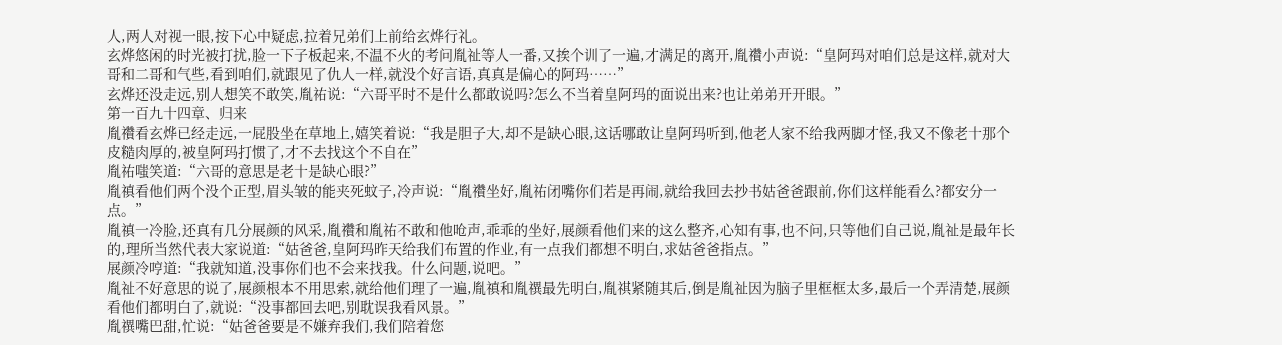人,两人对视一眼,按下心中疑虑,拉着兄弟们上前给玄烨行礼。
玄烨悠闲的时光被打扰,脸一下子板起来,不温不火的考问胤祉等人一番,又挨个训了一遍,才满足的离开,胤禶小声说:“皇阿玛对咱们总是这样,就对大哥和二哥和气些,看到咱们,就跟见了仇人一样,就没个好言语,真真是偏心的阿玛……”
玄烨还没走远,别人想笑不敢笑,胤祐说:“六哥平时不是什么都敢说吗?怎么不当着皇阿玛的面说出来?也让弟弟开开眼。”
第一百九十四章、归来
胤禶看玄烨已经走远,一屁股坐在草地上,嬉笑着说:“我是胆子大,却不是缺心眼,这话哪敢让皇阿玛听到,他老人家不给我两脚才怪,我又不像老十那个皮糙肉厚的,被皇阿玛打惯了,才不去找这个不自在”
胤祐嗤笑道:“六哥的意思是老十是缺心眼?”
胤禛看他们两个没个正型,眉头皱的能夹死蚊子,冷声说:“胤禶坐好,胤祐闭嘴你们若是再闹,就给我回去抄书姑爸爸跟前,你们这样能看么?都安分一点。”
胤禛一冷脸,还真有几分展颜的风采,胤禶和胤祐不敢和他呛声,乖乖的坐好,展颜看他们来的这么整齐,心知有事,也不问,只等他们自己说,胤祉是最年长的,理所当然代表大家说道:“姑爸爸,皇阿玛昨天给我们布置的作业,有一点我们都想不明白,求姑爸爸指点。”
展颜冷哼道:“我就知道,没事你们也不会来找我。什么问题,说吧。”
胤祉不好意思的说了,展颜根本不用思索,就给他们理了一遍,胤禛和胤禩最先明白,胤祺紧随其后,倒是胤祉因为脑子里框框太多,最后一个弄清楚,展颜看他们都明白了,就说:“没事都回去吧,别耽误我看风景。”
胤禩嘴巴甜,忙说:“姑爸爸要是不嫌弃我们,我们陪着您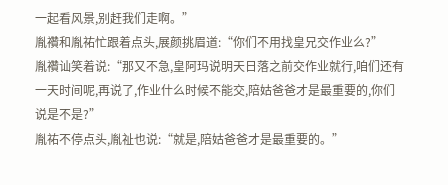一起看风景,别赶我们走啊。”
胤禶和胤祐忙跟着点头,展颜挑眉道:“你们不用找皇兄交作业么?”
胤禶讪笑着说:“那又不急,皇阿玛说明天日落之前交作业就行,咱们还有一天时间呢,再说了,作业什么时候不能交,陪姑爸爸才是最重要的,你们说是不是?”
胤祐不停点头,胤祉也说:“就是,陪姑爸爸才是最重要的。”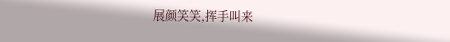展颜笑笑,挥手叫来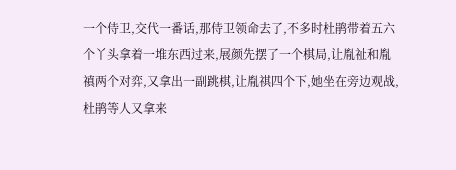一个侍卫,交代一番话,那侍卫领命去了,不多时杜鹃带着五六个丫头拿着一堆东西过来,展颜先摆了一个棋局,让胤祉和胤禛两个对弈,又拿出一副跳棋,让胤祺四个下,她坐在旁边观战,杜鹃等人又拿来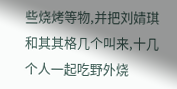些烧烤等物,并把刘婧琪和其其格几个叫来,十几个人一起吃野外烧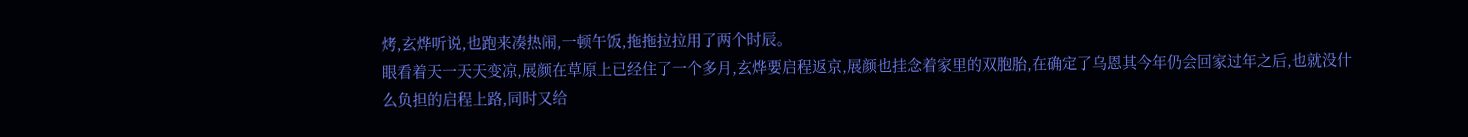烤,玄烨听说,也跑来凑热闹,一顿午饭,拖拖拉拉用了两个时辰。
眼看着天一天天变凉,展颜在草原上已经住了一个多月,玄烨要启程返京,展颜也挂念着家里的双胞胎,在确定了乌恩其今年仍会回家过年之后,也就没什么负担的启程上路,同时又给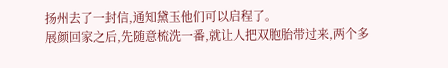扬州去了一封信,通知黛玉他们可以启程了。
展颜回家之后,先随意梳洗一番,就让人把双胞胎带过来,两个多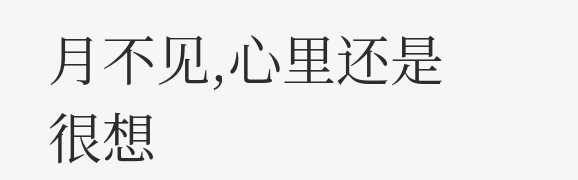月不见,心里还是很想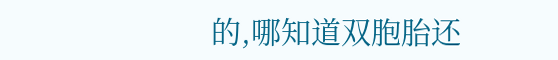的,哪知道双胞胎还